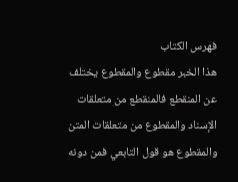فهرس الكتاب
هذا الخبر مقطوع والمقطوع يختلف عن المنقطع فالمنقطع من متعلقات الإسناد والمقطوع من متعلقات المتن والمقطوع هو قول التابعي فمن دونه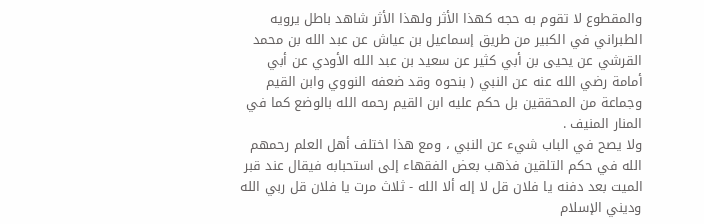والمقطوع لا تقوم به حجه كهذا الأثر ولهذا الأثر شاهد باطل يرويه الطبراني في الكبير من طريق إسماعيل بن عياش عن عبد الله بن محمد القرشي عن يحيى بن أبي كثير عن سعيد بن عبد الله الأودي عن أبي أمامة رضي الله عنه عن النبي ( بنحوه وقد ضعفه النووي وابن القيم وجماعة من المحققين بل حكم عليه ابن القيم رحمه الله بالوضع كما في المنار المنيف .
ولا يصح في الباب شيء عن النبي ، ومع هذا اختلف أهل العلم رحمهم الله في حكم التلقين فذهب بعض الفقهاء إلى استحبابه فيقال عند قبر الميت بعد دفنه يا فلان قل لا إله ألا الله - ثلاث مرت يا فلان قل ربي الله وديني الإسلام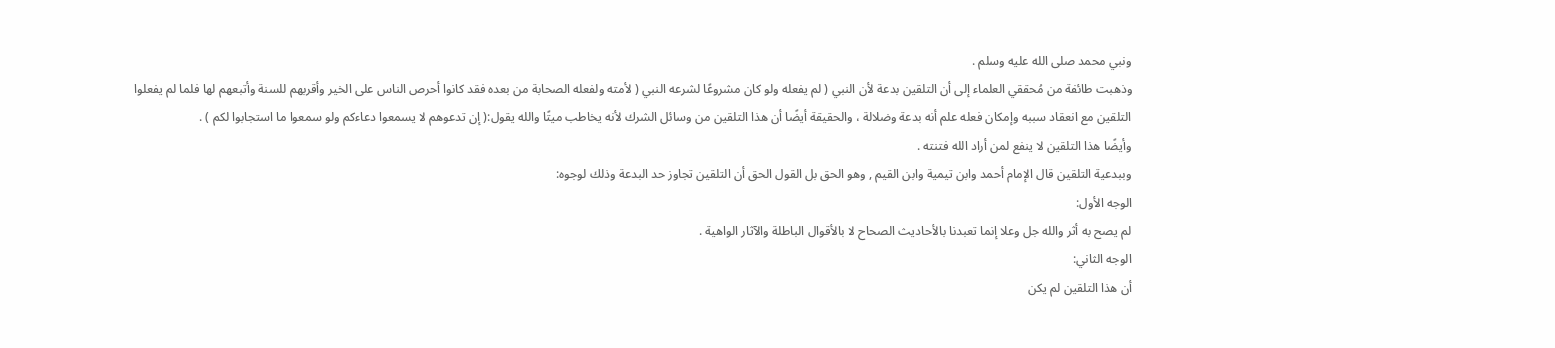ونبي محمد صلى الله عليه وسلم .
وذهبت طائفة من مُحققي العلماء إلى أن التلقين بدعة لأن النبي ( لم يفعله ولو كان مشروعًا لشرعه النبي ( لأمته ولفعله الصحابة من بعده فقد كانوا أحرص الناس على الخير وأقربهم للسنة وأتبعهم لها فلما لم يفعلوا التلقين مع انعقاد سببه وإمكان فعله علم أنه بدعة وضلالة ، والحقيقة أيضًا أن هذا التلقين من وسائل الشرك لأنه يخاطب ميتًا والله يقول:( إن تدعوهم لا يسمعوا دعاءكم ولو سمعوا ما استجابوا لكم ) .
وأيضًا هذا التلقين لا ينفع لمن أراد الله فتنته .
وببدعية التلقين قال الإمام أحمد وابن تيمية وابن القيم , وهو الحق بل القول الحق أن التلقين تجاوز حد البدعة وذلك لوجوه:
الوجه الأول:
لم يصح به أثر والله جل وعلا إنما تعبدنا بالأحاديث الصحاح لا بالأقوال الباطلة والآثار الواهية .
الوجه الثاني:
أن هذا التلقين لم يكن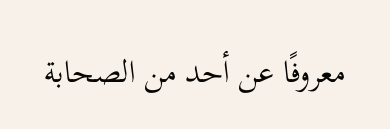معروفًا عن أحد من الصحابة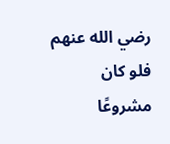رضي الله عنهم فلو كان مشروعًا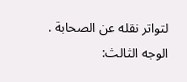لتواتر نقله عن الصحابة .
الوجه الثالث: